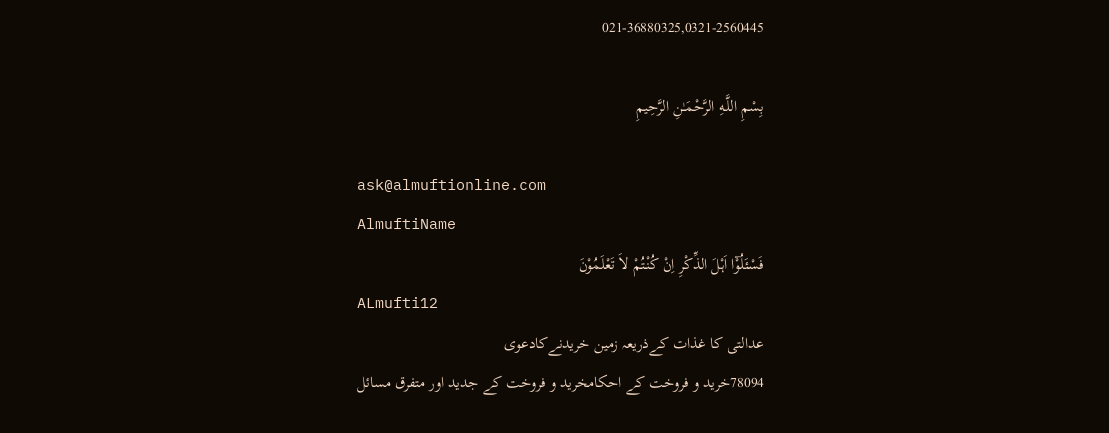021-36880325,0321-2560445

بِسْمِ اللَّـهِ الرَّحْمَـٰنِ الرَّحِيمِ

ask@almuftionline.com
AlmuftiName
فَسْئَلُوْٓا اَہْلَ الذِّکْرِ اِنْ کُنْتُمْ لاَ تَعْلَمُوْنَ
ALmufti12
عدالتی کا غذات کےذریعہ زمین خریدنےکادعوی
78094خرید و فروخت کے احکامخرید و فروخت کے جدید اور متفرق مسائل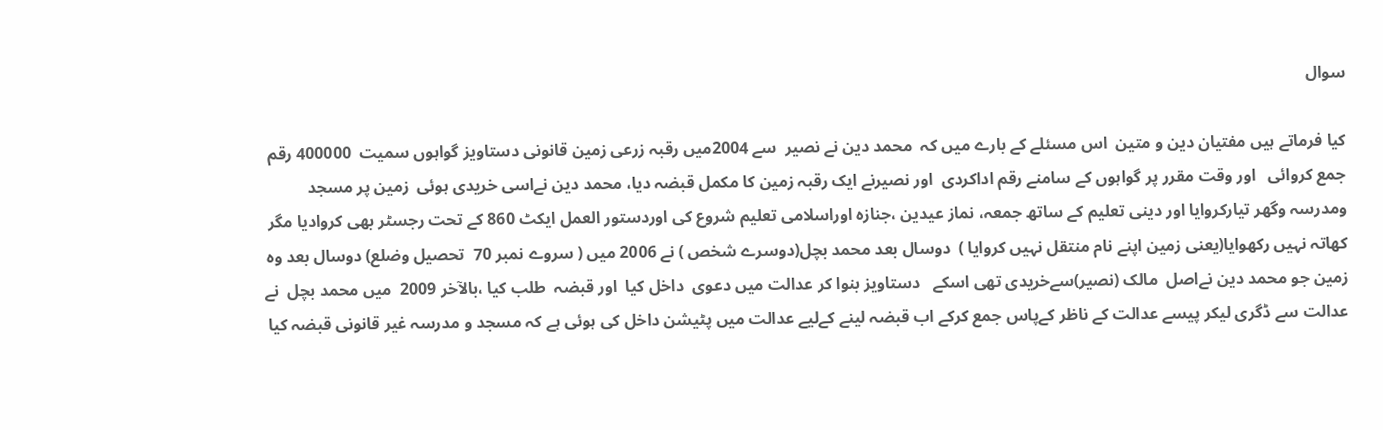سوال

کیا فرماتے ہیں مفتیان دین و متین  اس مسئلے کے بارے میں کہ  محمد دین نے نصیر  سے 2004میں رقبہ زرعی زمین قانونی دستاویز گواہوں سمیت  400000 رقم جمع کروائی   اور وقت مقرر پر گواہوں کے سامنے رقم اداکردی  اور نصیرنے ایک رقبہ زمین کا مکمل قبضہ دیا، محمد دین نےاسی خریدی ہوئی  زمین پر مسجد ومدرسہ وگھر تیارکروایا اور دینی تعلیم کے ساتھ جمعہ، نماز عیدین ،جنازہ اوراسلامی تعلیم شروع کی اوردستور العمل ایکٹ 860 کے تحت رجسٹر بھی کروادیا مگر کھاتہ نہیں رکھوایا(یعنی زمین اپنے نام منتقل نہیں کروایا )  دوسال بعد محمد بچل(دوسرے شخص ) نے 2006 میں ( سروے نمبر 70  تحصیل وضلع) دوسال بعد وہ زمین جو محمد دین نےاصل  مالک (نصیر)سےخریدی تھی اسکے   دستاویز بنوا کر عدالت میں دعوی  داخل کیا  اور قبضہ  طلب کیا ،بالآخر 2009  میں محمد بچل  نے عدالت سے ڈگری لیکر پیسے عدالت کے ناظر کےپاس جمع کرکے اب قبضہ لینے کےلیے عدالت میں پٹیشن داخل کی ہوئی ہے کہ مسجد و مدرسہ غیر قانونی قبضہ کیا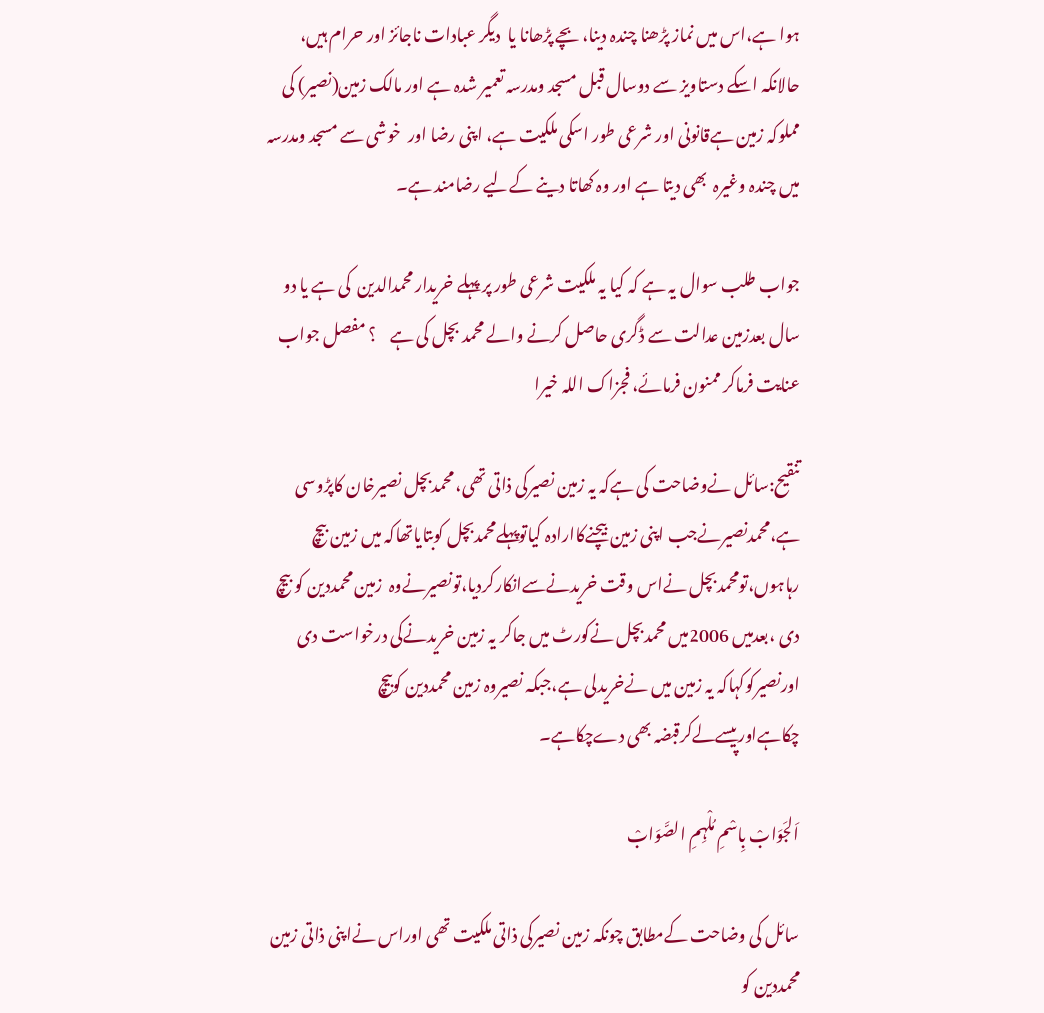ہوا ہے،اس میں نماز پڑھنا چندہ دینا، بچے پڑھانا یا  دیگر عبادات ناجائز اور حرام ہیں، حالانکہ اسکے دستاویز سے دوسال قبل مسجد ومدرسہ تعمیر شدہ ہے اور مالک زمین(نصیر) کی مملوکہ زمین ہےقانونی اور شرعی طور اسکی ملکیت ہے، اپنی رضا اور  خوشی سے مسجد ومدرسہ میں چندہ وغیرہ  بھی دیتا ہے اور وہ کھاتا دینے کےلیے رضامند ہے۔

جواب طلب سوال یہ ہے کہ کیا یہ ملکیت شرعی طور پر پہلے خریدار محمدالدین  کی ہے یا دو سال بعدزمین عدالت سے ڈگری حاصل کرنے والے محمد بچل کی ہے    ؟ مفصل جواب عنایت فرماکر ممنون فرمائے، فجزاک اللہ خیرا

تنقیح:سائل نےوضاحت کی ہےکہ یہ زمین نصیرکی ذاتی تھی، محمدبچل نصیرخان کاپڑوسی ہے،محمدنصیرنےجب اپنی زمین بیچنےکاارادہ کیاتوپہلےمحمدبچل کوبتایاتھاکہ میں زمین بیچ رہاہوں،تومحمدبچل نےاس وقت خریدنےسےانکارکردیا،تونصیرنےوہ  زمین محمددین کو بیچ دی ،بعدمیں 2006میں محمدبچل نےکورٹ میں جاکر یہ زمین خریدنےکی درخواست دی اورنصیرکوکہاکہ یہ زمین میں نےخریدلی ہے،جبکہ نصیروہ زمین محمددین کوبیچ چکاہےاورپیسےلےکرقبضہ بھی دےچکاہے۔

اَلجَوَابْ بِاسْمِ مُلْہِمِ الصَّوَابْ

سائل کی وضاحت کےمطابق چونکہ زمین نصیرکی ذاتی ملکیت تھی اوراس نےاپنی ذاتی زمین محمددین کو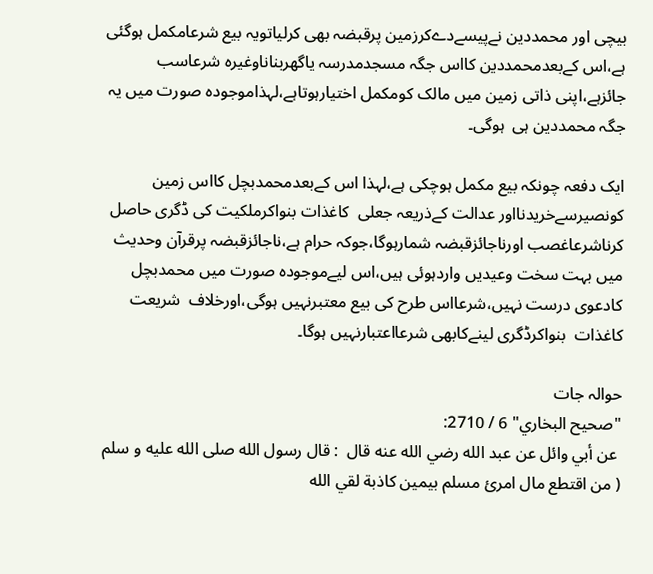بیچی اور محمددین نےپیسےدےکرزمین پرقبضہ بھی کرلیاتویہ بیع شرعامکمل ہوگئی ہے،اس کےبعدمحمددین کااس جگہ مسجدمدرسہ یاگھربناناوغیرہ شرعاسب جائزہے،اپنی ذاتی زمین میں مالک کومکمل اختیارہوتاہے،لہذاموجودہ صورت میں یہ جگہ محمددین ہی  ہوگی۔

ایک دفعہ چونکہ بیع مکمل ہوچکی ہے،لہذا اس کےبعدمحمدبچل کااس زمین کونصیرسےخریدنااور عدالت کےذریعہ جعلی  کاغذات بنواکرملکیت کی ڈگری حاصل کرناشرعاغصب اورناجائزقبضہ شمارہوگا،جوکہ حرام ہے،ناجائزقبضہ پرقرآن وحدیث میں بہت سخت وعیدیں واردہوئی ہیں،اس لیےموجودہ صورت میں محمدبچل کادعوی درست نہیں،شرعااس طرح کی بیع معتبرنہیں ہوگی،اورخلاف  شریعت کاغذات  بنواکرڈگری لینےکابھی شرعااعتبارنہیں ہوگا۔

حوالہ جات
"صحيح البخاري" 6 / 2710:
 عن أبي وائل عن عبد الله رضي الله عنه قال  : قال رسول الله صلى الله عليه و سلم ( من اقتطع مال امرئ مسلم بيمين كاذبة لقي الله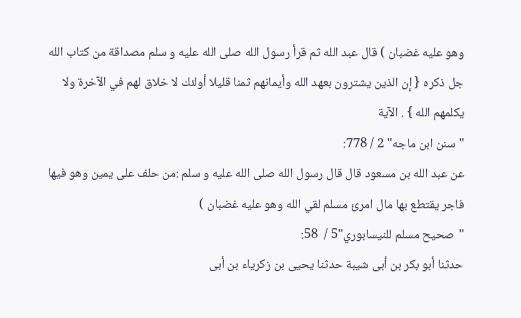وهو عليه غضبان ) قال عبد الله ثم قرأ رسول الله صلى الله عليه و سلم مصداقة من كتاب الله جل ذكره { إن الذين يشترون بعهد الله وأيمانهم ثمنا قليلا أولئك لا خلاق لهم في الآخرة ولا يكلمهم الله } . الآية
"سنن ابن ماجه" 2 / 778:
عن عبد الله بن مسعود قال قال رسول الله صلى الله عليه و سلم :من حلف على يمين وهو فيها فاجر يقتطع بها مال امرئ مسلم لقي الله وهو عليه غضبان )
"صحيح مسلم للنيسابوري"5 /  58:
حدثنا أبو بكر بن أبى شيبة حدثنا يحيى بن زكرياء بن أبى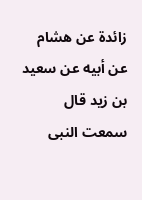زائدة عن هشام عن أبيه عن سعيد بن زيد قال سمعت النبى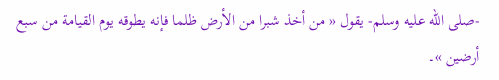-صلى الله عليه وسلم- يقول « من أخذ شبرا من الأرض ظلما فإنه يطوقه يوم القيامة من سبع أرضين »۔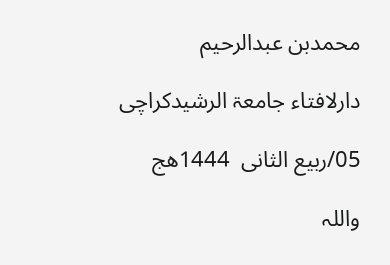محمدبن عبدالرحیم

دارلافتاء جامعۃ الرشیدکراچی

05/ربیع الثانی  1444ھج

واللہ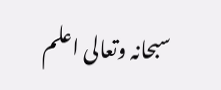سبحانہ وتعالی اعلم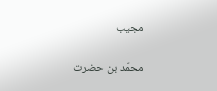مجیب

محمّد بن حضرت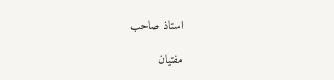استاذ صاحب

مفتیان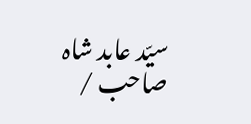سیّد عابد شاہ صاحب /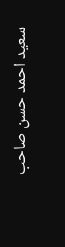سعید احمد حسن صاحب